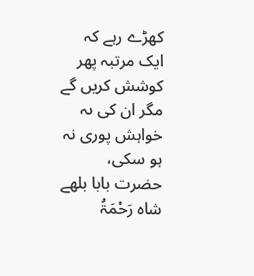کھڑے رہے کہ ایک مرتبہ پھر کوشش کریں گے مگر ان کى ىہ خواہش پورى نہ ہو سکى، حضرت بابا بلھے شاہ رَحْمَۃُ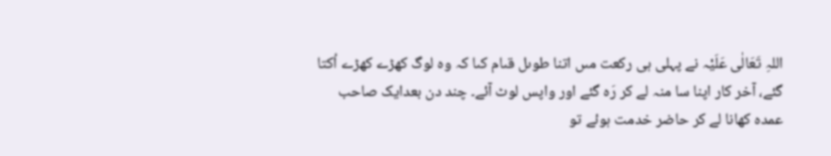اللہِ تَعَالٰی عَلَیْہ نے پہلى ہى رکعت مىں اتنا طوىل قىام کىا کہ وہ لوگ کھڑے کھڑے اُکتا گئے، آخر کار اپنا سا منہ لے کر رَہ گئے اور واپس لوٹ آئے۔ چند دن بعدایک صاحب عمدہ کھانا لے کر حاضر خدمت ہوئے تو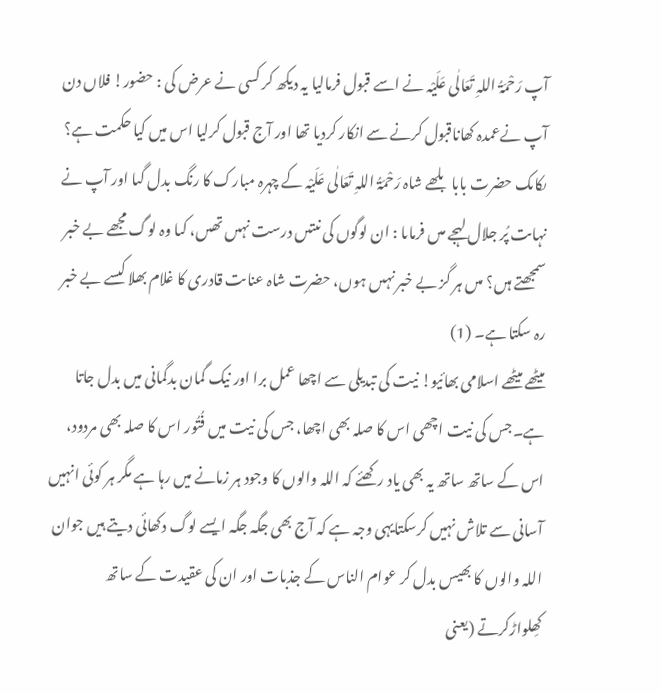آپ رَحْمَۃُ اللہِ تَعَالٰی عَلَیْہ نے اسے قبول فرمالیا یہ دیکھ کر کسی نے عرض کی : حضور! فلاں دن آپ نےعمدہ کھاناقبول کرنے سے انکار کردیا تھا اور آج قبول کرلیا اس میں کیا حکمت ہے؟ ىکاىک حضرت بابا بلھے شاہ رَحْمَۃُ اللہِ تَعَالٰی عَلَیْہ کے چہرہ مبارک کا رنگ بدل گىا اور آپ نے نہاىت پُر جلال لہجے مىں فرماىا : ان لوگوں کى نىتىں درست نہىں تھىں، کىا وہ لوگ مجھے بے خبر سمجھتے ہىں؟ مىں ہر گز بے خبر نہىں ہوں، حضرت شاہ عناىت قادرى کا غلام بھلا کىسے بے خبر رہ سکتا ہے۔ (1)
میٹھے میٹھے اسلامی بھائیو! نیت کی تبدیلی سے اچھا عمل برا اور نیک گمان بدگمانی میں بدل جاتا ہے۔جس کی نیت اچھی اس کا صلہ بھی اچھا، جس کی نیت میں فُتُور اس کا صلہ بھی مردود، اس کے ساتھ ساتھ یہ بھی یاد رکھئے کہ اللہ والوں کا وجود ہر زمانے میں رہا ہے مگر ہر کوئی انہیں آسانی سے تلاش نہیں کرسکتایہی وجہ ہے کہ آج بھی جگہ جگہ ایسے لوگ دکھائی دیتے ہیں جوان اللہ والوں کا بھیس بدل کر عوام الناس کے جذبات اور ان کی عقیدت کے ساتھ کھِلواڑکرتے (یعنی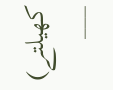کھیلتے)
___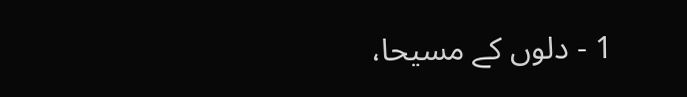1 - دلوں کے مسیحا،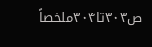ص۳۰۳تا۳۰۴ملخصاً